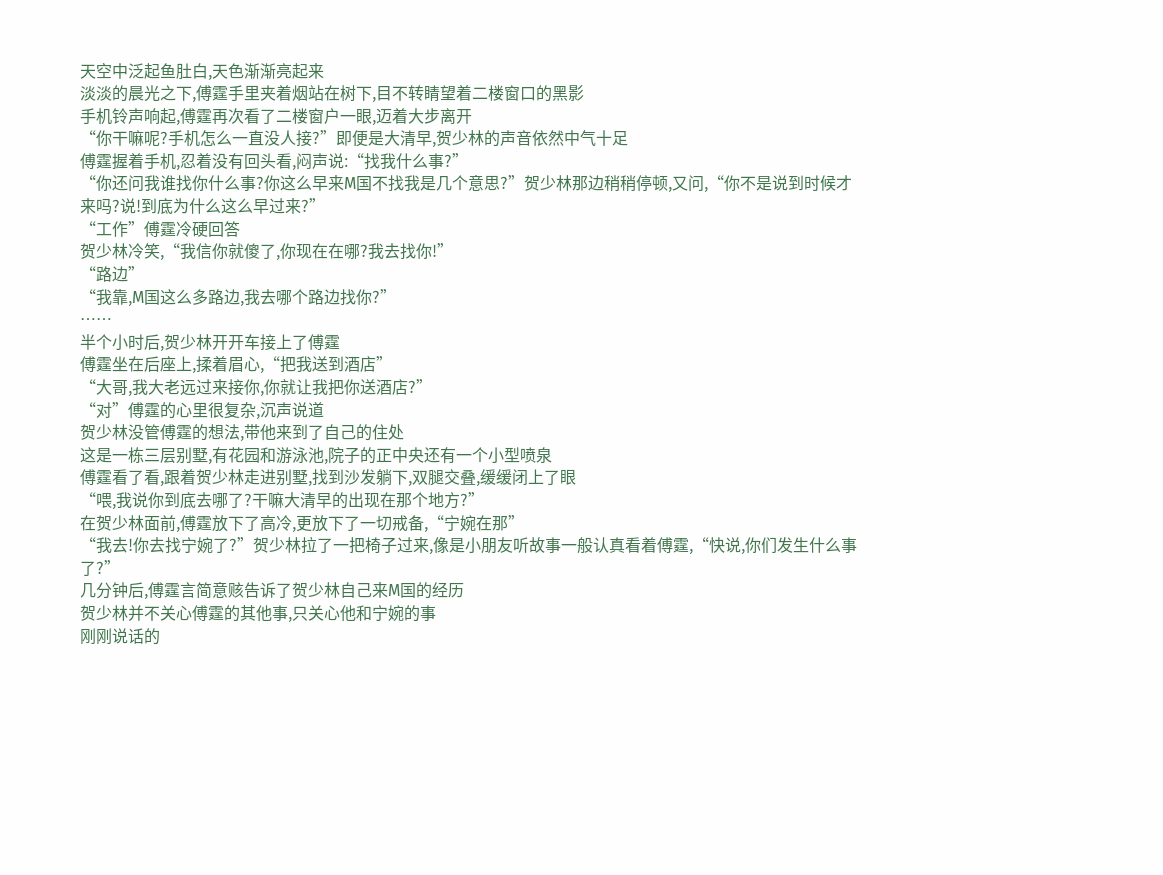天空中泛起鱼肚白,天色渐渐亮起来
淡淡的晨光之下,傅霆手里夹着烟站在树下,目不转睛望着二楼窗口的黑影
手机铃声响起,傅霆再次看了二楼窗户一眼,迈着大步离开
“你干嘛呢?手机怎么一直没人接?”即便是大清早,贺少林的声音依然中气十足
傅霆握着手机,忍着没有回头看,闷声说:“找我什么事?”
“你还问我谁找你什么事?你这么早来M国不找我是几个意思?”贺少林那边稍稍停顿,又问,“你不是说到时候才来吗?说!到底为什么这么早过来?”
“工作”傅霆冷硬回答
贺少林冷笑,“我信你就傻了,你现在在哪?我去找你!”
“路边”
“我靠,M国这么多路边,我去哪个路边找你?”
……
半个小时后,贺少林开开车接上了傅霆
傅霆坐在后座上,揉着眉心,“把我送到酒店”
“大哥,我大老远过来接你,你就让我把你送酒店?”
“对”傅霆的心里很复杂,沉声说道
贺少林没管傅霆的想法,带他来到了自己的住处
这是一栋三层别墅,有花园和游泳池,院子的正中央还有一个小型喷泉
傅霆看了看,跟着贺少林走进别墅,找到沙发躺下,双腿交叠,缓缓闭上了眼
“喂,我说你到底去哪了?干嘛大清早的出现在那个地方?”
在贺少林面前,傅霆放下了高冷,更放下了一切戒备,“宁婉在那”
“我去!你去找宁婉了?”贺少林拉了一把椅子过来,像是小朋友听故事一般认真看着傅霆,“快说,你们发生什么事了?”
几分钟后,傅霆言简意赅告诉了贺少林自己来M国的经历
贺少林并不关心傅霆的其他事,只关心他和宁婉的事
刚刚说话的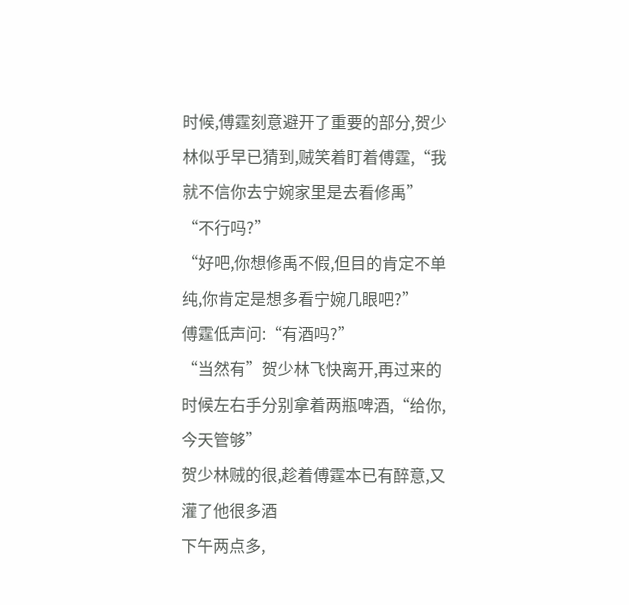时候,傅霆刻意避开了重要的部分,贺少林似乎早已猜到,贼笑着盯着傅霆,“我就不信你去宁婉家里是去看修禹”
“不行吗?”
“好吧,你想修禹不假,但目的肯定不单纯,你肯定是想多看宁婉几眼吧?”
傅霆低声问:“有酒吗?”
“当然有”贺少林飞快离开,再过来的时候左右手分别拿着两瓶啤酒,“给你,今天管够”
贺少林贼的很,趁着傅霆本已有醉意,又灌了他很多酒
下午两点多,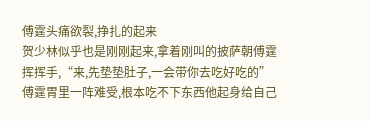傅霆头痛欲裂,挣扎的起来
贺少林似乎也是刚刚起来,拿着刚叫的披萨朝傅霆挥挥手,“来,先垫垫肚子,一会带你去吃好吃的”
傅霆胃里一阵难受,根本吃不下东西他起身给自己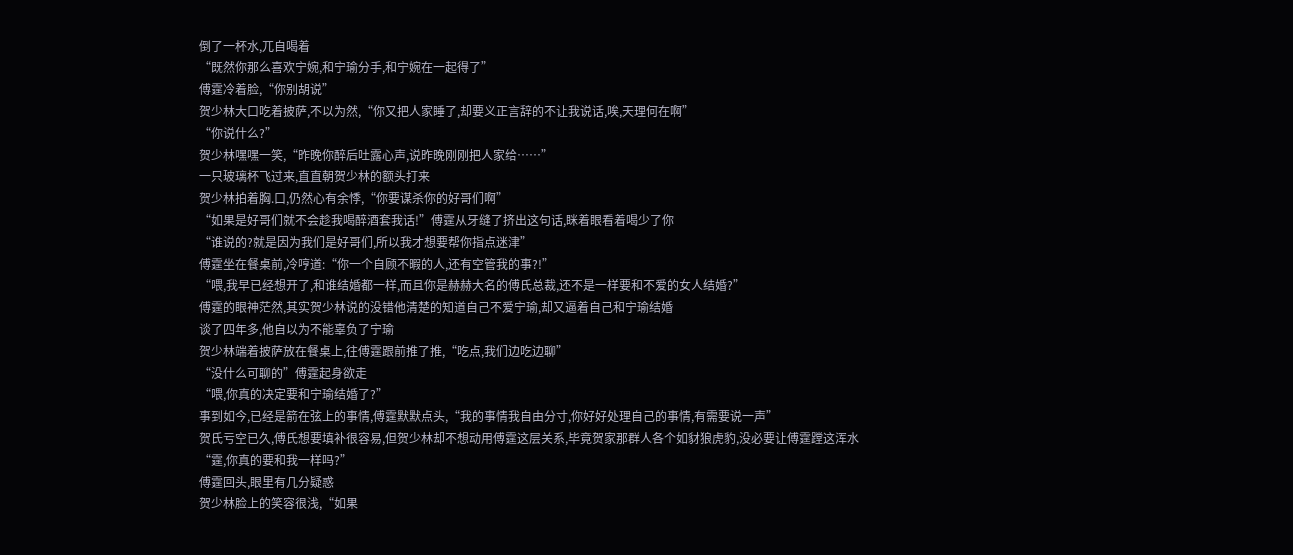倒了一杯水,兀自喝着
“既然你那么喜欢宁婉,和宁瑜分手,和宁婉在一起得了”
傅霆冷着脸,“你别胡说”
贺少林大口吃着披萨,不以为然,“你又把人家睡了,却要义正言辞的不让我说话,唉,天理何在啊”
“你说什么?”
贺少林嘿嘿一笑,“昨晚你醉后吐露心声,说昨晚刚刚把人家给……”
一只玻璃杯飞过来,直直朝贺少林的额头打来
贺少林拍着胸.口,仍然心有余悸,“你要谋杀你的好哥们啊”
“如果是好哥们就不会趁我喝醉酒套我话!”傅霆从牙缝了挤出这句话,眯着眼看着喝少了你
“谁说的?就是因为我们是好哥们,所以我才想要帮你指点迷津”
傅霆坐在餐桌前,冷哼道:“你一个自顾不暇的人,还有空管我的事?!”
“喂,我早已经想开了,和谁结婚都一样,而且你是赫赫大名的傅氏总裁,还不是一样要和不爱的女人结婚?”
傅霆的眼神茫然,其实贺少林说的没错他清楚的知道自己不爱宁瑜,却又逼着自己和宁瑜结婚
谈了四年多,他自以为不能辜负了宁瑜
贺少林端着披萨放在餐桌上,往傅霆跟前推了推,“吃点,我们边吃边聊”
“没什么可聊的”傅霆起身欲走
“喂,你真的决定要和宁瑜结婚了?”
事到如今,已经是箭在弦上的事情,傅霆默默点头,“我的事情我自由分寸,你好好处理自己的事情,有需要说一声”
贺氏亏空已久,傅氏想要填补很容易,但贺少林却不想动用傅霆这层关系,毕竟贺家那群人各个如豺狼虎豹,没必要让傅霆蹚这浑水
“霆,你真的要和我一样吗?”
傅霆回头,眼里有几分疑惑
贺少林脸上的笑容很浅,“如果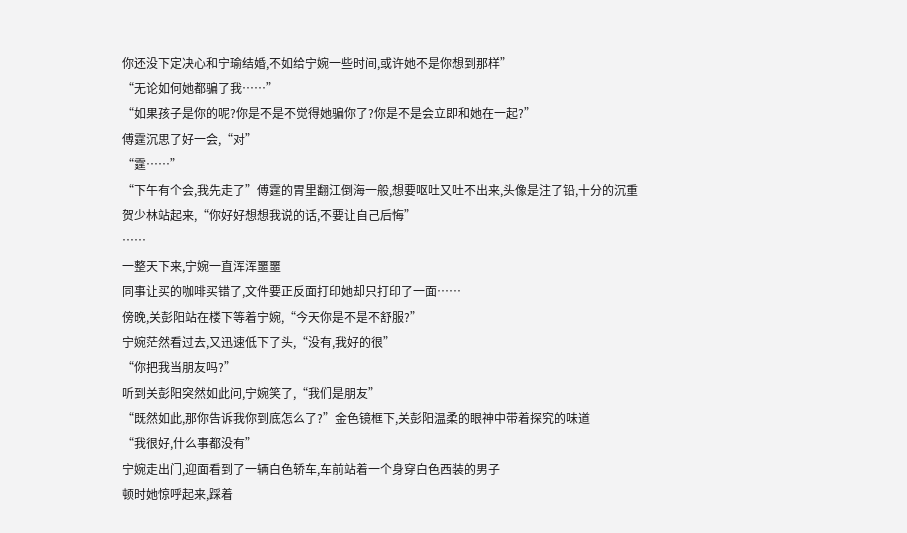你还没下定决心和宁瑜结婚,不如给宁婉一些时间,或许她不是你想到那样”
“无论如何她都骗了我……”
“如果孩子是你的呢?你是不是不觉得她骗你了?你是不是会立即和她在一起?”
傅霆沉思了好一会,“对”
“霆……”
“下午有个会,我先走了”傅霆的胃里翻江倒海一般,想要呕吐又吐不出来,头像是注了铅,十分的沉重
贺少林站起来,“你好好想想我说的话,不要让自己后悔”
……
一整天下来,宁婉一直浑浑噩噩
同事让买的咖啡买错了,文件要正反面打印她却只打印了一面……
傍晚,关彭阳站在楼下等着宁婉,“今天你是不是不舒服?”
宁婉茫然看过去,又迅速低下了头,“没有,我好的很”
“你把我当朋友吗?”
听到关彭阳突然如此问,宁婉笑了,“我们是朋友”
“既然如此,那你告诉我你到底怎么了?”金色镜框下,关彭阳温柔的眼神中带着探究的味道
“我很好,什么事都没有”
宁婉走出门,迎面看到了一辆白色轿车,车前站着一个身穿白色西装的男子
顿时她惊呼起来,踩着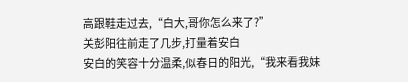高跟鞋走过去,“白大,哥你怎么来了?”
关彭阳往前走了几步,打量着安白
安白的笑容十分温柔,似春日的阳光,“我来看我妹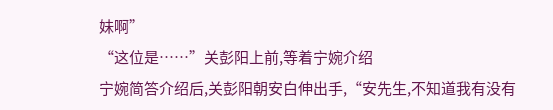妹啊”
“这位是……”关彭阳上前,等着宁婉介绍
宁婉简答介绍后,关彭阳朝安白伸出手,“安先生,不知道我有没有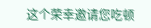这个荣幸邀请您吃顿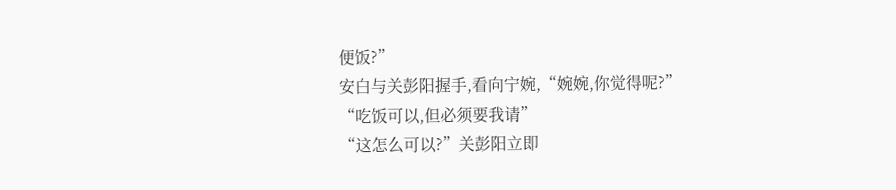便饭?”
安白与关彭阳握手,看向宁婉,“婉婉,你觉得呢?”
“吃饭可以,但必须要我请”
“这怎么可以?”关彭阳立即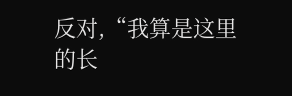反对,“我算是这里的长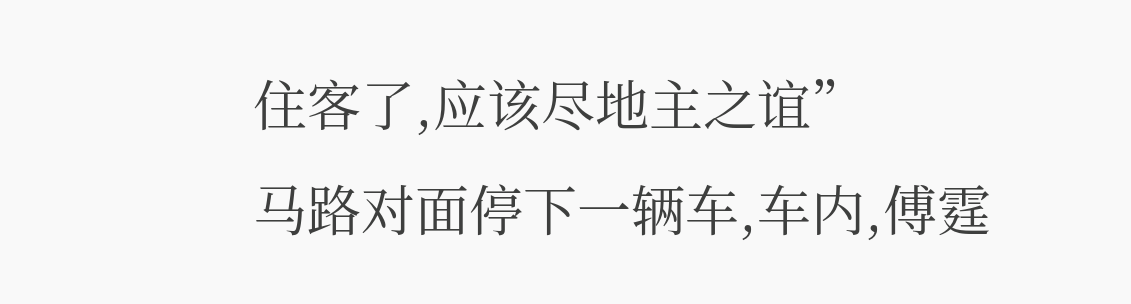住客了,应该尽地主之谊”
马路对面停下一辆车,车内,傅霆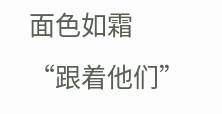面色如霜
“跟着他们”